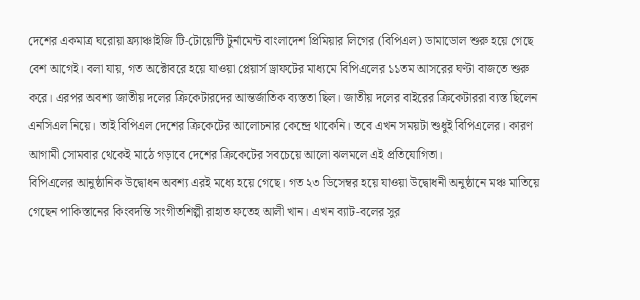দেশের একমাত্র ঘরোয়া ফ্র্যাঞ্চাইজি টি-টোয়েন্টি টুর্নামেন্ট বাংলাদেশ প্রিমিয়ার লিগের (বিপিএল) ডামাডোল শুরু হয়ে গেছে বেশ আগেই। বলা যায়, গত অক্টোবরে হয়ে যাওয়া প্লেয়ার্স ড্রাফটের মাধ্যমে বিপিএলের ১১তম আসরের ঘণ্টা বাজতে শুরু করে। এরপর অবশ্য জাতীয় দলের ক্রিকেটারদের আন্তর্জাতিক ব্যস্ততা ছিল। জাতীয় দলের বাইরের ক্রিকেটাররা ব্যস্ত ছিলেন এনসিএল নিয়ে। তাই বিপিএল দেশের ক্রিকেটের আলোচনার কেন্দ্রে থাকেনি। তবে এখন সময়টা শুধুই বিপিএলের। কারণ আগামী সোমবার থেকেই মাঠে গড়াবে দেশের ক্রিকেটের সবচেয়ে আলো ঝলমলে এই প্রতিযোগিতা।
বিপিএলের আনুষ্ঠানিক উদ্বোধন অবশ্য এরই মধ্যে হয়ে গেছে। গত ২৩ ডিসেম্বর হয়ে যাওয়া উদ্বোধনী অনুষ্ঠানে মঞ্চ মাতিয়ে গেছেন পাকিস্তানের কিংবদন্তি সংগীতশিল্পী রাহাত ফতেহ আলী খান। এখন ব্যাট-বলের সুর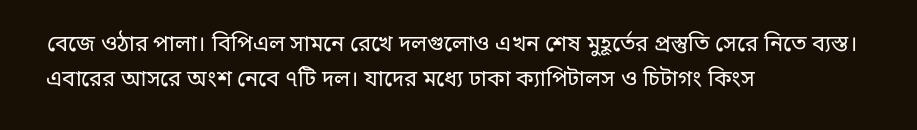বেজে ওঠার পালা। বিপিএল সামনে রেখে দলগুলোও এখন শেষ মুহূর্তের প্রস্তুতি সেরে নিতে ব্যস্ত। এবারের আসরে অংশ নেবে ৭টি দল। যাদের মধ্যে ঢাকা ক্যাপিটালস ও চিটাগং কিংস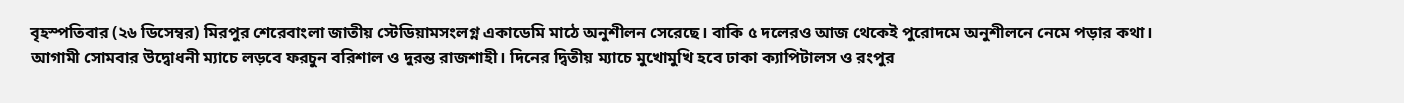বৃহস্পতিবার (২৬ ডিসেম্বর) মিরপুর শেরেবাংলা জাতীয় স্টেডিয়ামসংলগ্ন একাডেমি মাঠে অনুশীলন সেরেছে। বাকি ৫ দলেরও আজ থেকেই পুরোদমে অনুশীলনে নেমে পড়ার কথা।
আগামী সোমবার উদ্বোধনী ম্যাচে লড়বে ফরচুন বরিশাল ও দুরন্ত রাজশাহী। দিনের দ্বিতীয় ম্যাচে মুখোমুখি হবে ঢাকা ক্যাপিটালস ও রংপুর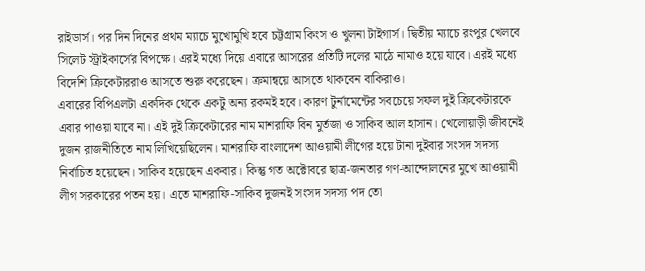রাইডার্স। পর দিন দিনের প্রথম ম্যাচে মুখোমুখি হবে চট্টগ্রাম কিংস ও খুলনা টাইগার্স। দ্বিতীয় ম্যাচে রংপুর খেলবে সিলেট স্ট্রাইকার্সের বিপক্ষে। এরই মধ্যে দিয়ে এবারে আসরের প্রতিটি দলের মাঠে নামাও হয়ে যাবে। এরই মধ্যে বিদেশি ক্রিকেটাররাও আসতে শুরু করেছেন। ক্রমান্বয়ে আসতে থাকবেন বাকিরাও।
এবারের বিপিএলটা একদিক থেকে একটু অন্য রকমই হবে। কারণ টুর্নামেন্টের সবচেয়ে সফল দুই ক্রিকেটারকে এবার পাওয়া যাবে না। এই দুই ক্রিকেটারের নাম মাশরাফি বিন মুর্তজা ও সাকিব আল হাসান। খেলোয়াড়ী জীবনেই দুজন রাজনীতিতে নাম লিখিয়েছিলেন। মাশরাফি বাংলাদেশ আওয়ামী লীগের হয়ে টানা দুইবার সংসদ সদস্য নির্বাচিত হয়েছেন। সাকিব হয়েছেন একবার। কিন্তু গত অক্টোবরে ছাত্র-জনতার গণ-আন্দোলনের মুখে আওয়ামী লীগ সরকারের পতন হয়। এতে মাশরাফি-সাকিব দুজনই সংসদ সদস্য পদ তো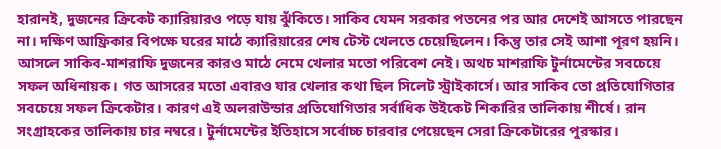হারানই, দুজনের ক্রিকেট ক্যারিয়ারও পড়ে যায় ঝুঁকিতে। সাকিব যেমন সরকার পতনের পর আর দেশেই আসতে পারছেন না। দক্ষিণ আফ্রিকার বিপক্ষে ঘরের মাঠে ক্যারিয়ারের শেষ টেস্ট খেলতে চেয়েছিলেন। কিন্তু তার সেই আশা পূরণ হয়নি।
আসলে সাকিব-মাশরাফি দুজনের কারও মাঠে নেমে খেলার মতো পরিবেশ নেই। অথচ মাশরাফি টুর্নামেন্টের সবচেয়ে সফল অধিনায়ক। গত আসরের মতো এবারও যার খেলার কথা ছিল সিলেট স্ট্রাইকার্সে। আর সাকিব তো প্রতিযোগিতার সবচেয়ে সফল ক্রিকেটার। কারণ এই অলরাউন্ডার প্রতিযোগিতার সর্বাধিক উইকেট শিকারির তালিকায় শীর্ষে। রান সংগ্রাহকের তালিকায় চার নম্বরে। টুর্নামেন্টের ইতিহাসে সর্বোচ্চ চারবার পেয়েছেন সেরা ক্রিকেটারের পুরস্কার।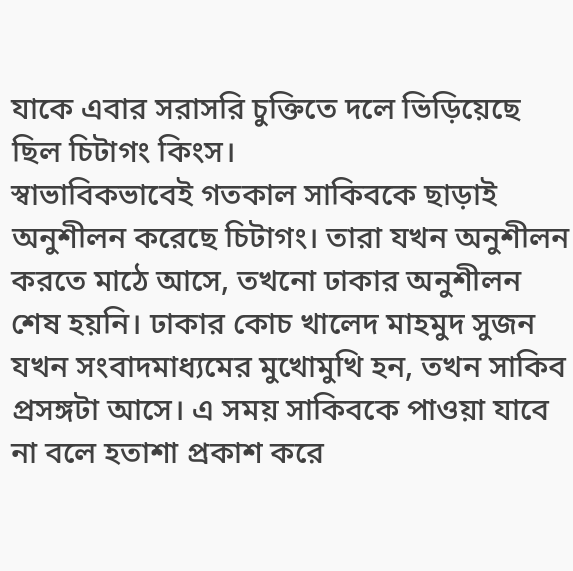যাকে এবার সরাসরি চুক্তিতে দলে ভিড়িয়েছে ছিল চিটাগং কিংস।
স্বাভাবিকভাবেই গতকাল সাকিবকে ছাড়াই অনুশীলন করেছে চিটাগং। তারা যখন অনুশীলন করতে মাঠে আসে, তখনো ঢাকার অনুশীলন শেষ হয়নি। ঢাকার কোচ খালেদ মাহমুদ সুজন যখন সংবাদমাধ্যমের মুখোমুখি হন, তখন সাকিব প্রসঙ্গটা আসে। এ সময় সাকিবকে পাওয়া যাবে না বলে হতাশা প্রকাশ করে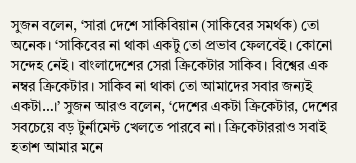সুজন বলেন, ‘সারা দেশে সাকিবিয়ান (সাকিবের সমর্থক) তো অনেক। ‘সাকিবের না থাকা একটু তো প্রভাব ফেলবেই। কোনো সন্দেহ নেই। বাংলাদেশের সেরা ক্রিকেটার সাকিব। বিশ্বের এক নম্বর ক্রিকেটার। সাকিব না থাকা তো আমাদের সবার জন্যই একটা…।’ সুজন আরও বলেন, ‘দেশের একটা ক্রিকেটার, দেশের সবচেয়ে বড় টুর্নামেন্ট খেলতে পারবে না। ক্রিকেটাররাও সবাই হতাশ আমার মনে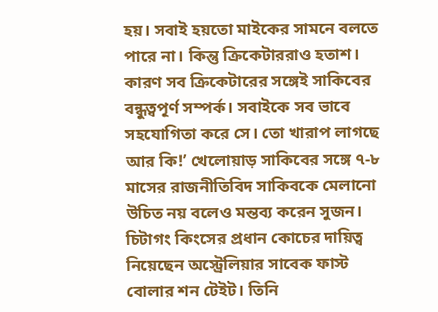হয়। সবাই হয়তো মাইকের সামনে বলতে পারে না। কিন্তু ক্রিকেটাররাও হতাশ। কারণ সব ক্রিকেটারের সঙ্গেই সাকিবের বন্ধুত্বপূর্ণ সম্পর্ক। সবাইকে সব ভাবে সহযোগিতা করে সে। তো খারাপ লাগছে আর কি!’ খেলোয়াড় সাকিবের সঙ্গে ৭-৮ মাসের রাজনীতিবিদ সাকিবকে মেলানো উচিত নয় বলেও মন্তব্য করেন সুজন।
চিটাগং কিংসের প্রধান কোচের দায়িত্ব নিয়েছেন অস্ট্রেলিয়ার সাবেক ফাস্ট বোলার শন টেইট। তিনি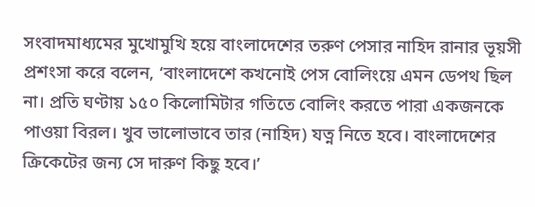সংবাদমাধ্যমের মুখোমুখি হয়ে বাংলাদেশের তরুণ পেসার নাহিদ রানার ভূয়সী প্রশংসা করে বলেন, ‘বাংলাদেশে কখনোই পেস বোলিংয়ে এমন ডেপথ ছিল না। প্রতি ঘণ্টায় ১৫০ কিলোমিটার গতিতে বোলিং করতে পারা একজনকে পাওয়া বিরল। খুব ভালোভাবে তার (নাহিদ) যত্ন নিতে হবে। বাংলাদেশের ক্রিকেটের জন্য সে দারুণ কিছু হবে।’